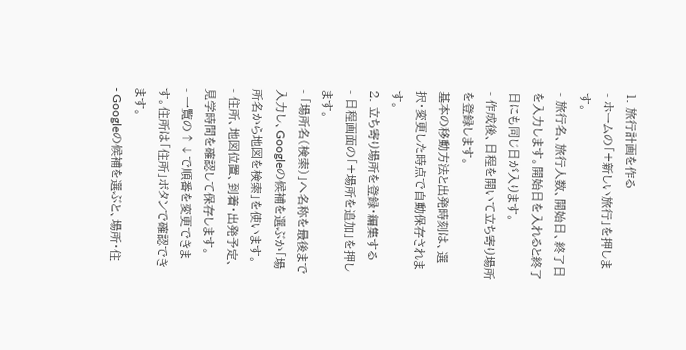1. 旅行計画を作る
- ホームの「+新しい旅行」を押します。
- 旅行名、旅行人数、開始日、終了日を入力します。開始日を入れると終了日にも同じ日が入ります。
- 作成後、日程を開いて立ち寄り場所を登録します。
基本の移動方法と出発時刻は、選択・変更した時点で自動保存されます。
2. 立ち寄り場所を登録・編集する
- 日程画面の「+場所を追加」を押します。
- 「場所名(検索)」へ名称を最後まで入力し、Googleの候補を選ぶか「場所名から地図を検索」を使います。
- 住所、地図位置、到着・出発予定、見学時間を確認して保存します。
- 一覧の↑↓で順番を変更できます。住所は「住所」ボタンで確認できます。
- Googleの候補を選ぶと、場所・住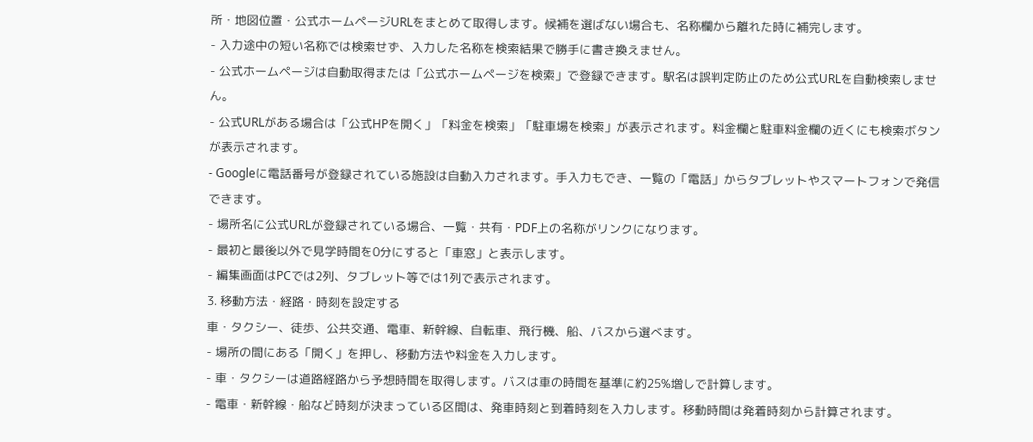所・地図位置・公式ホームページURLをまとめて取得します。候補を選ばない場合も、名称欄から離れた時に補完します。
- 入力途中の短い名称では検索せず、入力した名称を検索結果で勝手に書き換えません。
- 公式ホームページは自動取得または「公式ホームページを検索」で登録できます。駅名は誤判定防止のため公式URLを自動検索しません。
- 公式URLがある場合は「公式HPを開く」「料金を検索」「駐車場を検索」が表示されます。料金欄と駐車料金欄の近くにも検索ボタンが表示されます。
- Googleに電話番号が登録されている施設は自動入力されます。手入力もでき、一覧の「電話」からタブレットやスマートフォンで発信できます。
- 場所名に公式URLが登録されている場合、一覧・共有・PDF上の名称がリンクになります。
- 最初と最後以外で見学時間を0分にすると「車窓」と表示します。
- 編集画面はPCでは2列、タブレット等では1列で表示されます。
3. 移動方法・経路・時刻を設定する
車・タクシー、徒歩、公共交通、電車、新幹線、自転車、飛行機、船、バスから選べます。
- 場所の間にある「開く」を押し、移動方法や料金を入力します。
- 車・タクシーは道路経路から予想時間を取得します。バスは車の時間を基準に約25%増しで計算します。
- 電車・新幹線・船など時刻が決まっている区間は、発車時刻と到着時刻を入力します。移動時間は発着時刻から計算されます。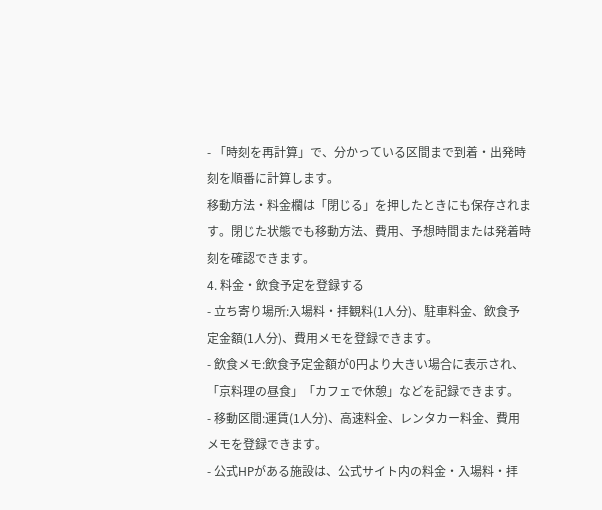- 「時刻を再計算」で、分かっている区間まで到着・出発時刻を順番に計算します。
移動方法・料金欄は「閉じる」を押したときにも保存されます。閉じた状態でも移動方法、費用、予想時間または発着時刻を確認できます。
4. 料金・飲食予定を登録する
- 立ち寄り場所:入場料・拝観料(1人分)、駐車料金、飲食予定金額(1人分)、費用メモを登録できます。
- 飲食メモ:飲食予定金額が0円より大きい場合に表示され、「京料理の昼食」「カフェで休憩」などを記録できます。
- 移動区間:運賃(1人分)、高速料金、レンタカー料金、費用メモを登録できます。
- 公式HPがある施設は、公式サイト内の料金・入場料・拝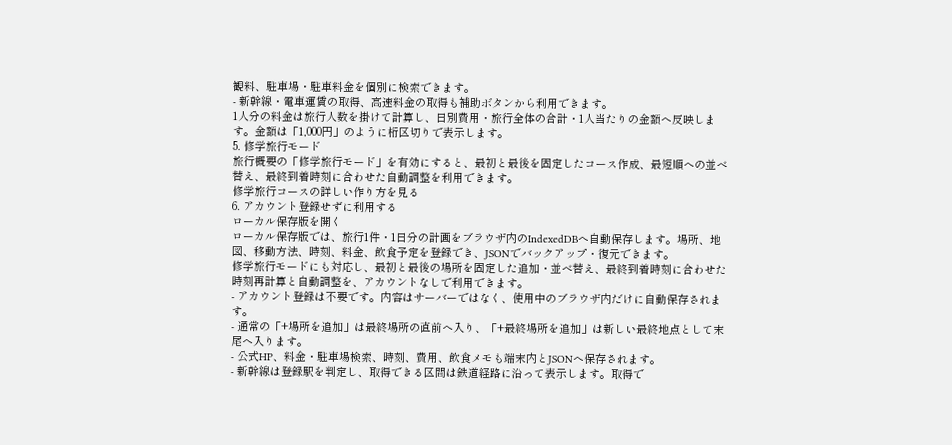観料、駐車場・駐車料金を個別に検索できます。
- 新幹線・電車運賃の取得、高速料金の取得も補助ボタンから利用できます。
1人分の料金は旅行人数を掛けて計算し、日別費用・旅行全体の合計・1人当たりの金額へ反映します。金額は「1,000円」のように桁区切りで表示します。
5. 修学旅行モード
旅行概要の「修学旅行モード」を有効にすると、最初と最後を固定したコース作成、最短順への並べ替え、最終到着時刻に合わせた自動調整を利用できます。
修学旅行コースの詳しい作り方を見る
6. アカウント登録せずに利用する
ローカル保存版を開く
ローカル保存版では、旅行1件・1日分の計画をブラウザ内のIndexedDBへ自動保存します。場所、地図、移動方法、時刻、料金、飲食予定を登録でき、JSONでバックアップ・復元できます。
修学旅行モードにも対応し、最初と最後の場所を固定した追加・並べ替え、最終到着時刻に合わせた時刻再計算と自動調整を、アカウントなしで利用できます。
- アカウント登録は不要です。内容はサーバーではなく、使用中のブラウザ内だけに自動保存されます。
- 通常の「+場所を追加」は最終場所の直前へ入り、「+最終場所を追加」は新しい最終地点として末尾へ入ります。
- 公式HP、料金・駐車場検索、時刻、費用、飲食メモも端末内とJSONへ保存されます。
- 新幹線は登録駅を判定し、取得できる区間は鉄道経路に沿って表示します。取得で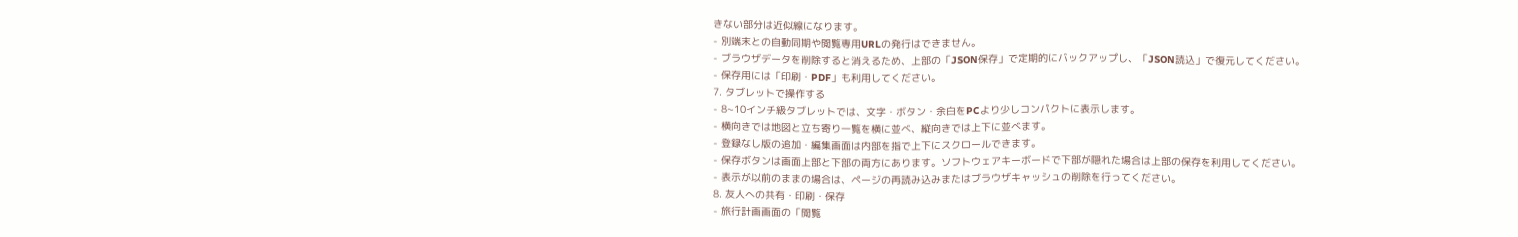きない部分は近似線になります。
- 別端末との自動同期や閲覧専用URLの発行はできません。
- ブラウザデータを削除すると消えるため、上部の「JSON保存」で定期的にバックアップし、「JSON読込」で復元してください。
- 保存用には「印刷・PDF」も利用してください。
7. タブレットで操作する
- 8~10インチ級タブレットでは、文字・ボタン・余白をPCより少しコンパクトに表示します。
- 横向きでは地図と立ち寄り一覧を横に並べ、縦向きでは上下に並べます。
- 登録なし版の追加・編集画面は内部を指で上下にスクロールできます。
- 保存ボタンは画面上部と下部の両方にあります。ソフトウェアキーボードで下部が隠れた場合は上部の保存を利用してください。
- 表示が以前のままの場合は、ページの再読み込みまたはブラウザキャッシュの削除を行ってください。
8. 友人への共有・印刷・保存
- 旅行計画画面の「閲覧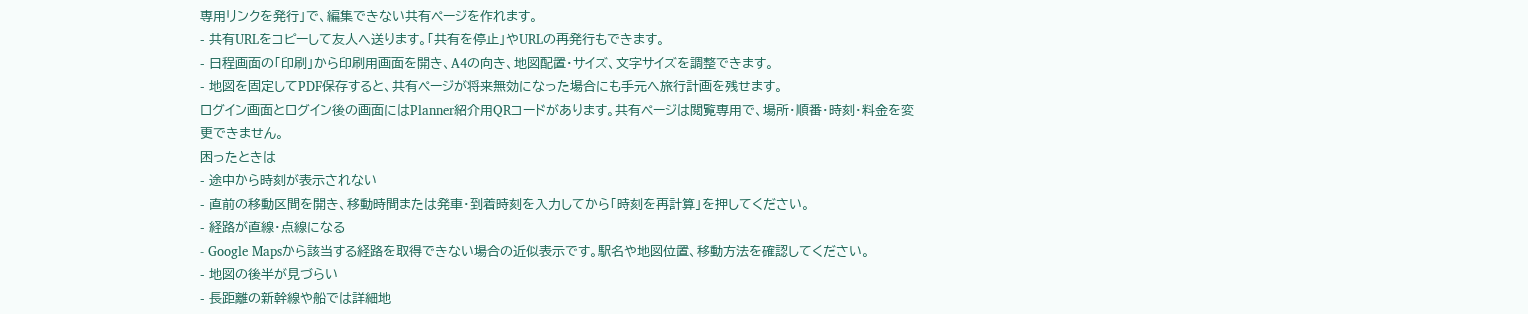専用リンクを発行」で、編集できない共有ページを作れます。
- 共有URLをコピーして友人へ送ります。「共有を停止」やURLの再発行もできます。
- 日程画面の「印刷」から印刷用画面を開き、A4の向き、地図配置・サイズ、文字サイズを調整できます。
- 地図を固定してPDF保存すると、共有ページが将来無効になった場合にも手元へ旅行計画を残せます。
ログイン画面とログイン後の画面にはPlanner紹介用QRコードがあります。共有ページは閲覧専用で、場所・順番・時刻・料金を変更できません。
困ったときは
- 途中から時刻が表示されない
- 直前の移動区間を開き、移動時間または発車・到着時刻を入力してから「時刻を再計算」を押してください。
- 経路が直線・点線になる
- Google Mapsから該当する経路を取得できない場合の近似表示です。駅名や地図位置、移動方法を確認してください。
- 地図の後半が見づらい
- 長距離の新幹線や船では詳細地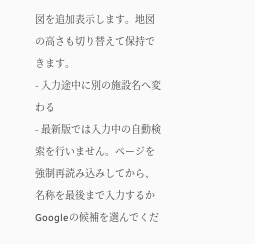図を追加表示します。地図の高さも切り替えて保持できます。
- 入力途中に別の施設名へ変わる
- 最新版では入力中の自動検索を行いません。ページを強制再読み込みしてから、名称を最後まで入力するかGoogleの候補を選んでくだ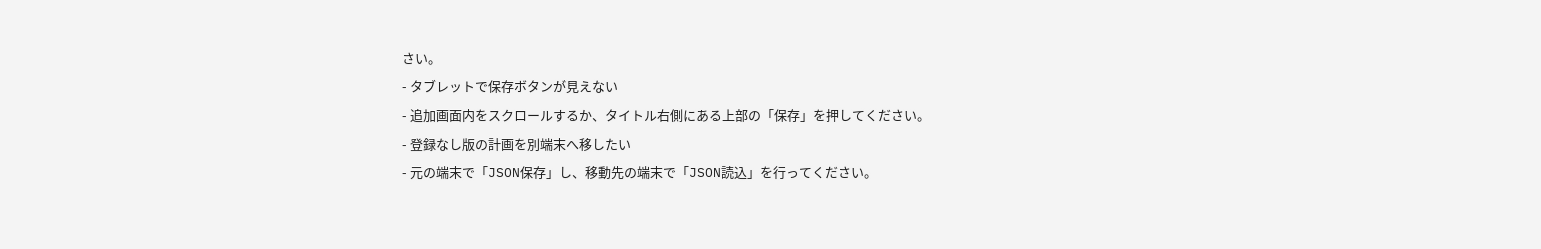さい。
- タブレットで保存ボタンが見えない
- 追加画面内をスクロールするか、タイトル右側にある上部の「保存」を押してください。
- 登録なし版の計画を別端末へ移したい
- 元の端末で「JSON保存」し、移動先の端末で「JSON読込」を行ってください。